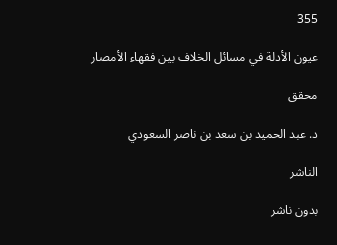355

عيون الأدلة في مسائل الخلاف بين فقهاء الأمصار

محقق

د. عبد الحميد بن سعد بن ناصر السعودي

الناشر

بدون ناشر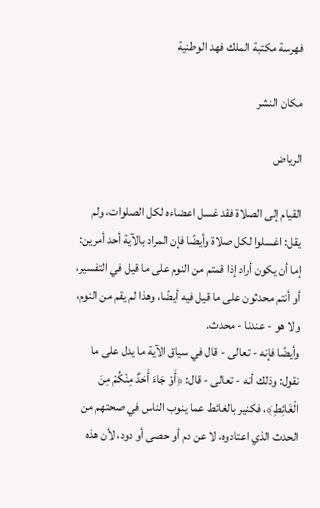فهرسة مكتبة الملك فهد الوطنية

مكان النشر

الرياض

القيام إلى الصلاة فقد غسل اعضاءه لكل الصلوات، ولم يقل: اغسلوا لكل صلاة وأيضًا فإن المراد بالآية أحد أمرين: إما أن يكون أراد إذا قمتم من النوم على ما قيل في التفسير، أو أنتم محدثون على ما قيل فيه أيضًا، وهذا لم يقم من النوم، ولا هو - عندنا - محدث.
وأيضًا فإنه - تعالى - قال في سياق الآية ما يدل على ما نقول: وذلك أنه - تعالى - قال: ﴿أَوْ جَاءَ أَحَدٌ مِنْكُمْ مِنَ الْغَائِطِ﴾، فكنير بالغائط عما ينوب الناس في صحتهم من الحدث الذي اعتادوه، لا عن دم أو حصى أو دود، لأن هذه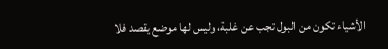الأشياء تكون من البول تجب عن غلبة، وليس لها موضع يقصد فلا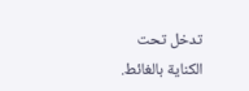تدخل تحت الكناية بالغائط.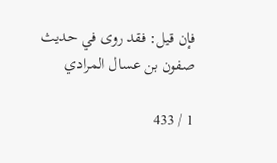فإن قيل: فقد روى في حديث صفون بن عسال المرادي

1 / 433